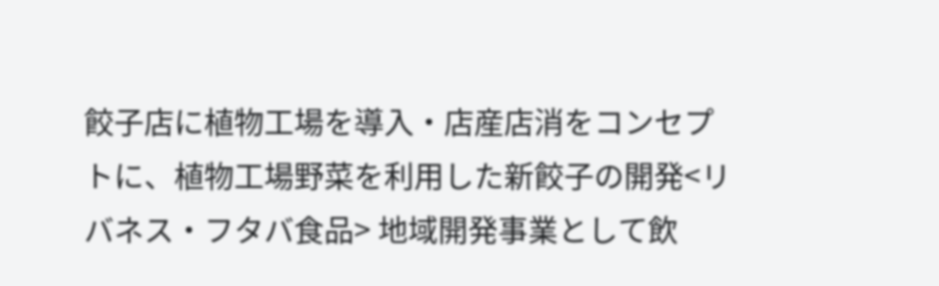餃子店に植物工場を導入・店産店消をコンセプトに、植物工場野菜を利用した新餃子の開発<リバネス・フタバ食品> 地域開発事業として飲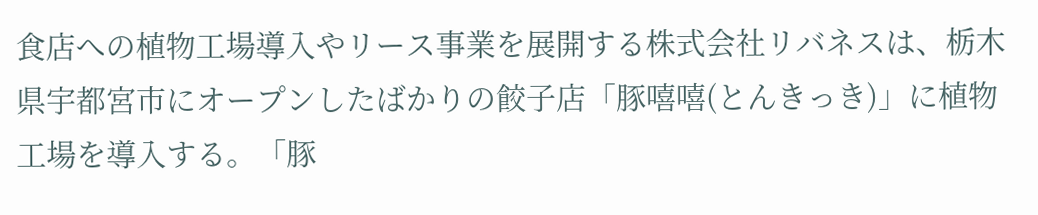食店への植物工場導入やリース事業を展開する株式会社リバネスは、栃木県宇都宮市にオープンしたばかりの餃子店「豚嘻嘻(とんきっき)」に植物工場を導入する。「豚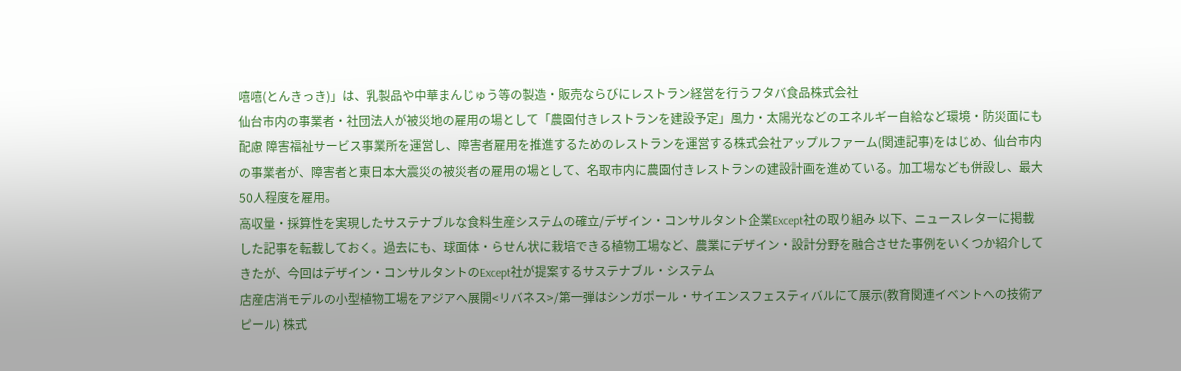嘻嘻(とんきっき)」は、乳製品や中華まんじゅう等の製造・販売ならびにレストラン経営を行うフタバ食品株式会社
仙台市内の事業者・社団法人が被災地の雇用の場として「農園付きレストランを建設予定」風力・太陽光などのエネルギー自給など環境・防災面にも配慮 障害福祉サービス事業所を運営し、障害者雇用を推進するためのレストランを運営する株式会社アップルファーム(関連記事)をはじめ、仙台市内の事業者が、障害者と東日本大震災の被災者の雇用の場として、名取市内に農園付きレストランの建設計画を進めている。加工場なども併設し、最大50人程度を雇用。
高収量・採算性を実現したサステナブルな食料生産システムの確立/デザイン・コンサルタント企業Except社の取り組み 以下、ニュースレターに掲載した記事を転載しておく。過去にも、球面体・らせん状に栽培できる植物工場など、農業にデザイン・設計分野を融合させた事例をいくつか紹介してきたが、今回はデザイン・コンサルタントのExcept社が提案するサステナブル・システム
店産店消モデルの小型植物工場をアジアへ展開<リバネス>/第一弾はシンガポール・サイエンスフェスティバルにて展示(教育関連イベントへの技術アピール) 株式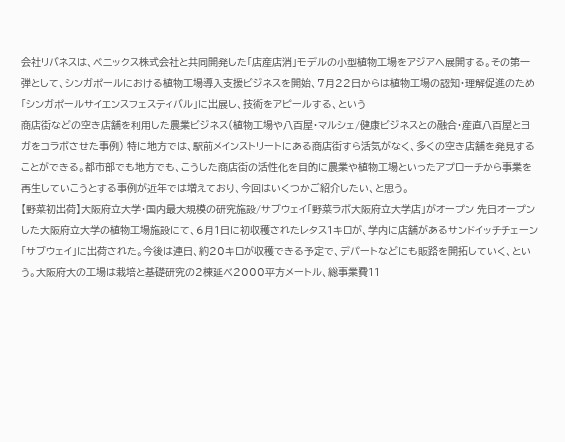会社リバネスは、ベニックス株式会社と共同開発した「店産店消」モデルの小型植物工場をアジアへ展開する。その第一弾として、シンガポールにおける植物工場導入支援ビジネスを開始、7月22日からは植物工場の認知・理解促進のため「シンガポールサイエンスフェスティバル」に出展し、技術をアピールする、という
商店街などの空き店舗を利用した農業ビジネス(植物工場や八百屋・マルシェ/健康ビジネスとの融合・産直八百屋とヨガをコラボさせた事例) 特に地方では、駅前メインストリートにある商店街すら活気がなく、多くの空き店舗を発見することができる。都市部でも地方でも、こうした商店街の活性化を目的に農業や植物工場といったアプローチから事業を再生していこうとする事例が近年では増えており、今回はいくつかご紹介したい、と思う。
【野菜初出荷】大阪府立大学・国内最大規模の研究施設/サブウェイ「野菜ラボ大阪府立大学店」がオープン 先日オープンした大阪府立大学の植物工場施設にて、6月1日に初収穫されたレタス1キロが、学内に店舗があるサンドイッチチェーン「サブウェイ」に出荷された。今後は連日、約20キロが収穫できる予定で、デパートなどにも販路を開拓していく、という。大阪府大の工場は栽培と基礎研究の2棟延べ2000平方メートル、総事業費11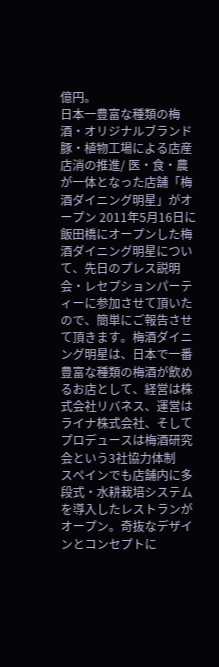億円。
日本一豊富な種類の梅酒・オリジナルブランド豚・植物工場による店産店消の推進/ 医・食・農が一体となった店舗「梅酒ダイニング明星」がオープン 2011年5月16日に飯田橋にオープンした梅酒ダイニング明星について、先日のプレス説明会・レセプションパーティーに参加させて頂いたので、簡単にご報告させて頂きます。梅酒ダイニング明星は、日本で一番豊富な種類の梅酒が飲めるお店として、経営は株式会社リバネス、運営はライナ株式会社、そしてプロデュースは梅酒研究会という3社協力体制
スペインでも店舗内に多段式・水耕栽培システムを導入したレストランがオープン。奇抜なデザインとコンセプトに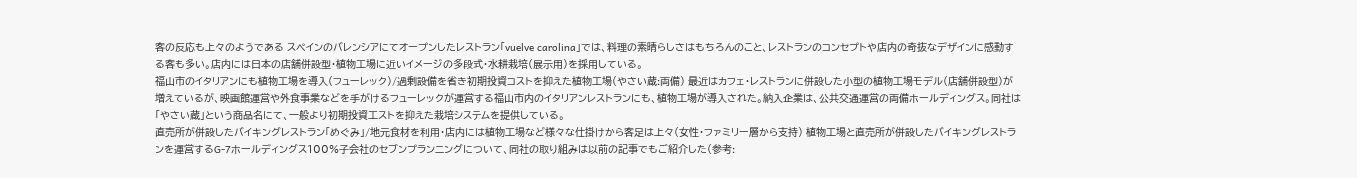客の反応も上々のようである スペインのバレンシアにてオープンしたレストラン「vuelve carolina」では、料理の素晴らしさはもちろんのこと、レストランのコンセプトや店内の奇抜なデザインに感動する客も多い。店内には日本の店舗併設型・植物工場に近いイメージの多段式・水耕栽培(展示用)を採用している。
福山市のイタリアンにも植物工場を導入(フューレック)/過剰設備を省き初期投資コストを抑えた植物工場(やさい蔵:両備) 最近はカフェ・レストランに併設した小型の植物工場モデル(店舗併設型)が増えているが、映画館運営や外食事業などを手がけるフューレックが運営する福山市内のイタリアンレストランにも、植物工場が導入された。納入企業は、公共交通運営の両備ホールディングス。同社は「やさい蔵」という商品名にて、一般より初期投資工ストを抑えた栽培システムを提供している。
直売所が併設したバイキングレストラン「めぐみ」/地元食材を利用・店内には植物工場など様々な仕掛けから客足は上々(女性・ファミリー層から支持) 植物工場と直売所が併設したバイキングレストランを運営するG-7ホールディングス100%子会社のセブンプランニングについて、同社の取り組みは以前の記事でもご紹介した(参考: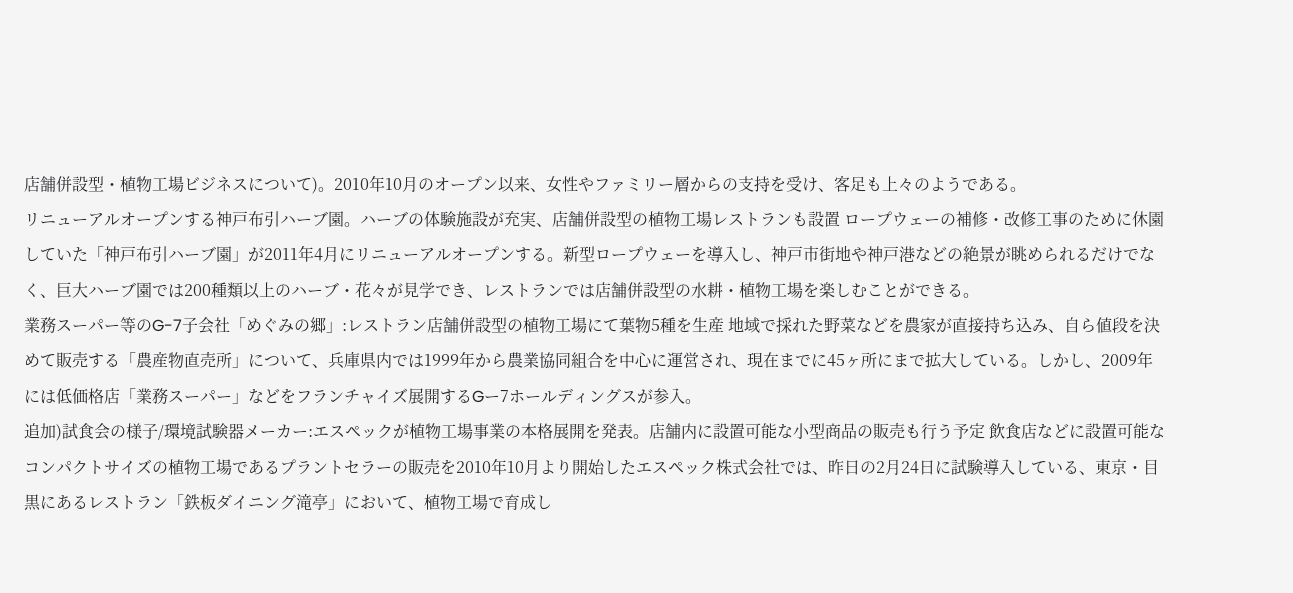店舗併設型・植物工場ビジネスについて)。2010年10月のオープン以来、女性やファミリー層からの支持を受け、客足も上々のようである。
リニューアルオープンする神戸布引ハーブ園。ハーブの体験施設が充実、店舗併設型の植物工場レストランも設置 ロープウェーの補修・改修工事のために休園していた「神戸布引ハーブ園」が2011年4月にリニューアルオープンする。新型ロープウェーを導入し、神戸市街地や神戸港などの絶景が眺められるだけでなく、巨大ハーブ園では200種類以上のハーブ・花々が見学でき、レストランでは店舗併設型の水耕・植物工場を楽しむことができる。
業務スーパー等のG-7子会社「めぐみの郷」:レストラン店舗併設型の植物工場にて葉物5種を生産 地域で採れた野菜などを農家が直接持ち込み、自ら値段を決めて販売する「農産物直売所」について、兵庫県内では1999年から農業協同組合を中心に運営され、現在までに45ヶ所にまで拡大している。しかし、2009年には低価格店「業務スーパー」などをフランチャイズ展開するGー7ホールディングスが参入。
追加)試食会の様子/環境試験器メーカー:エスペックが植物工場事業の本格展開を発表。店舗内に設置可能な小型商品の販売も行う予定 飲食店などに設置可能なコンパクトサイズの植物工場であるプラントセラーの販売を2010年10月より開始したエスペック株式会社では、昨日の2月24日に試験導入している、東京・目黒にあるレストラン「鉄板ダイニング滝亭」において、植物工場で育成し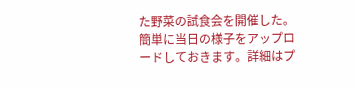た野菜の試食会を開催した。簡単に当日の様子をアップロードしておきます。詳細はプ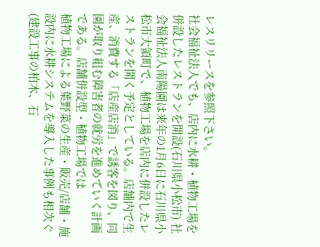レスリリースを参照下さい。
社会福祉法人でも、店内に水耕・植物工場を併設したレストランを開設(石川県小松市) 社会福祉法人南陽園は来年の1月6日に石川県小松市大領町で、植物工場を店内に併設したレストランを開く予定としている。店舗内で生産、消費する「店産店消」で誘客を図り、同園が取り組む障害者の就労を進めていく計画である。店舗併設型・植物工場では
植物工場による葉野菜の生産・販売/店舗・施設内に水耕システムを導入した事例も相次ぐ(建設工事の柏木、石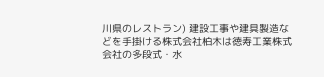川県のレストラン) 建設工事や建具製造などを手掛ける株式会社柏木は徳寿工業株式会社の多段式・水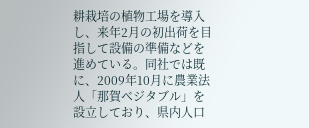耕栽培の植物工場を導入し、来年2月の初出荷を目指して設備の準備などを進めている。同社では既に、2009年10月に農業法人「那賀ベジタブル」を設立しており、県内人口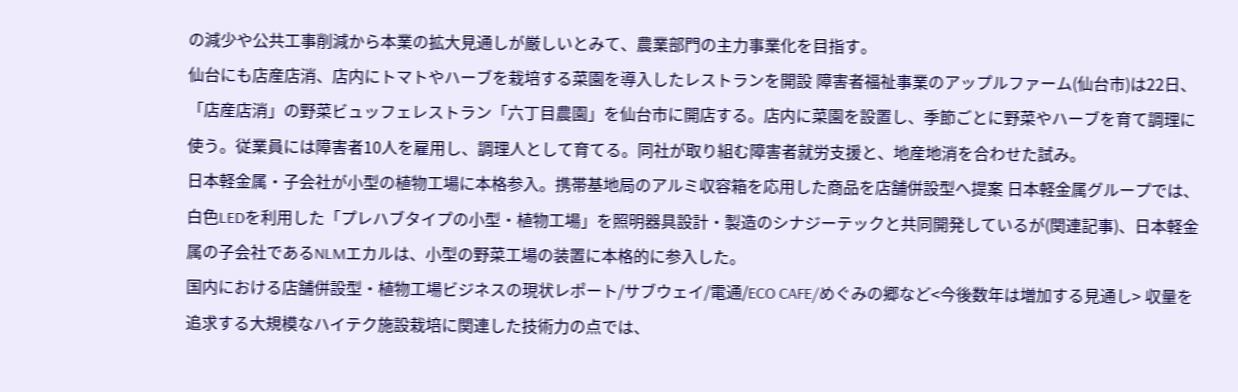の減少や公共工事削減から本業の拡大見通しが厳しいとみて、農業部門の主力事業化を目指す。
仙台にも店産店消、店内にトマトやハーブを栽培する菜園を導入したレストランを開設 障害者福祉事業のアップルファーム(仙台市)は22日、「店産店消」の野菜ビュッフェレストラン「六丁目農園」を仙台市に開店する。店内に菜園を設置し、季節ごとに野菜やハーブを育て調理に使う。従業員には障害者10人を雇用し、調理人として育てる。同社が取り組む障害者就労支援と、地産地消を合わせた試み。
日本軽金属・子会社が小型の植物工場に本格参入。携帯基地局のアルミ収容箱を応用した商品を店舗併設型へ提案 日本軽金属グループでは、白色LEDを利用した「プレハブタイプの小型・植物工場」を照明器具設計・製造のシナジーテックと共同開発しているが(関連記事)、日本軽金属の子会社であるNLMエカルは、小型の野菜工場の装置に本格的に参入した。
国内における店舗併設型・植物工場ビジネスの現状レポート/サブウェイ/電通/ECO CAFE/めぐみの郷など<今後数年は増加する見通し> 収量を追求する大規模なハイテク施設栽培に関連した技術力の点では、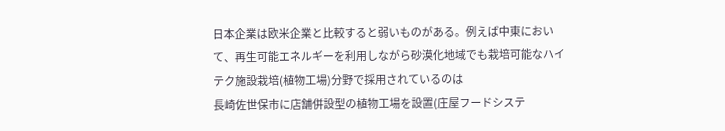日本企業は欧米企業と比較すると弱いものがある。例えば中東において、再生可能エネルギーを利用しながら砂漠化地域でも栽培可能なハイテク施設栽培(植物工場)分野で採用されているのは
長崎佐世保市に店舗併設型の植物工場を設置(庄屋フードシステ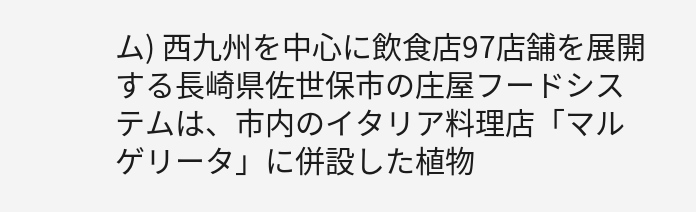ム) 西九州を中心に飲食店97店舗を展開する長崎県佐世保市の庄屋フードシステムは、市内のイタリア料理店「マルゲリータ」に併設した植物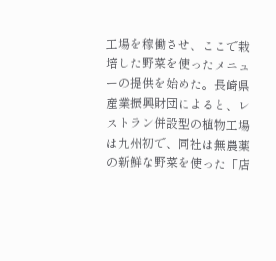工場を稼働させ、ここで栽培した野菜を使ったメニューの提供を始めた。長崎県産業振興財団によると、レストラン併設型の植物工場は九州初で、同社は無農薬の新鮮な野菜を使った「店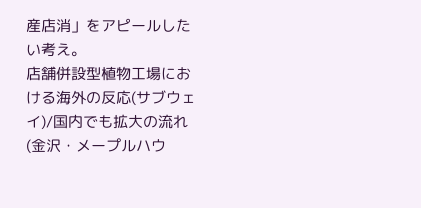産店消」をアピールしたい考え。
店舗併設型植物工場における海外の反応(サブウェイ)/国内でも拡大の流れ(金沢・メープルハウ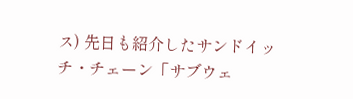ス) 先日も紹介したサンドイッチ・チェーン「サブウェ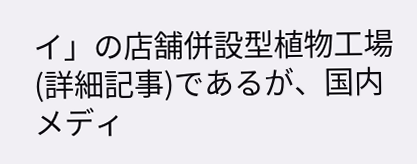イ」の店舗併設型植物工場(詳細記事)であるが、国内メディ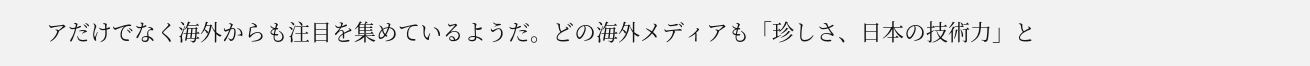アだけでなく海外からも注目を集めているようだ。どの海外メディアも「珍しさ、日本の技術力」と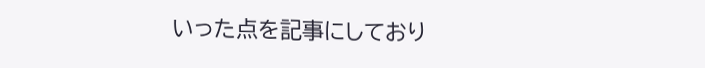いった点を記事にしており